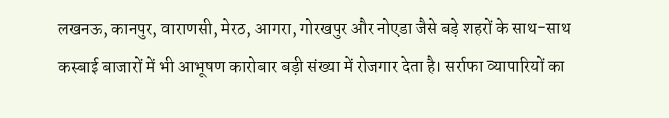लखनऊ, कानपुर, वाराणसी, मेरठ, आगरा, गोरखपुर और नोएडा जैसे बड़े शहरों के साथ-साथ कस्बाई बाजारों में भी आभूषण कारोबार बड़ी संख्या में रोजगार देता है। सर्राफा व्यापारियों का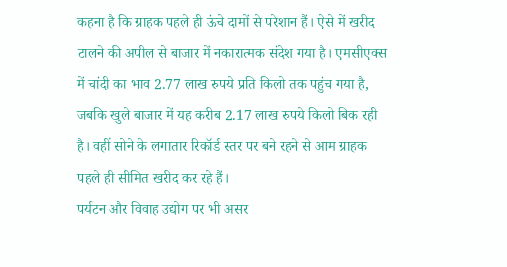कहना है कि ग्राहक पहले ही ऊंचे दामों से परेशान हैं। ऐसे में खरीद टालने की अपील से बाजार में नकारात्मक संदेश गया है। एमसीएक्स में चांदी का भाव 2.77 लाख रुपये प्रति किलो तक पहुंच गया है, जबकि खुले बाजार में यह करीब 2.17 लाख रुपये किलो बिक रही है। वहीं सोने के लगातार रिकॉर्ड स्तर पर बने रहने से आम ग्राहक पहले ही सीमित खरीद कर रहे हैं।
पर्यटन और विवाह उद्योग पर भी असर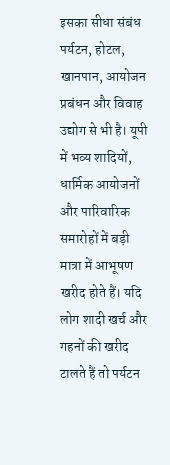इसका सीधा संबंध पर्यटन, होटल, खानपान, आयोजन प्रबंधन और विवाह उद्योग से भी है। यूपी में भव्य शादियों, धार्मिक आयोजनों और पारिवारिक समारोहों में बड़ी मात्रा में आभूषण खरीद होते हैं। यदि लोग शादी खर्च और गहनों की खरीद टालते हैं तो पर्यटन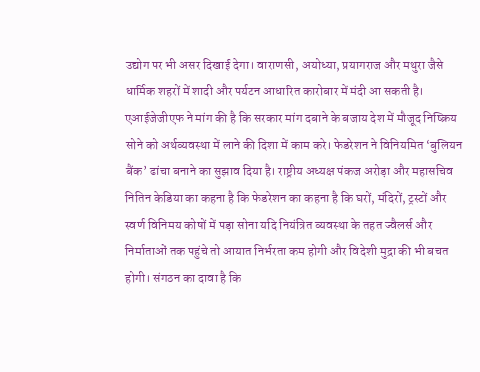उद्योग पर भी असर दिखाई देगा। वाराणसी, अयोध्या, प्रयागराज और मथुरा जैसे धार्मिक शहरों में शादी और पर्यटन आधारित कारोबार में मंदी आ सकती है।
एआईजेजीएफ ने मांग की है कि सरकार मांग दबाने के बजाय देश में मौजूद निष्क्रिय सोने को अर्थव्यवस्था में लाने की दिशा में काम करे। फेडरेशन ने विनियमित ‘बुलियन बैंक’ ढांचा बनाने का सुझाव दिया है। राष्ट्रीय अध्यक्ष पंकज अरोड़ा और महासचिव नितिन केडिया का कहना है कि फेडरेशन का कहना है कि घरों, मंदिरों, ट्रस्टों और स्वर्ण विनिमय कोषों में पड़ा सोना यदि नियंत्रित व्यवस्था के तहत ज्वैलर्स और निर्माताओं तक पहुंचे तो आयात निर्भरता कम होगी और विदेशी मुद्रा की भी बचत होगी। संगठन का दावा है कि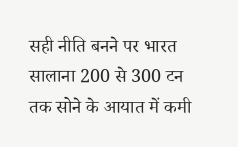सही नीति बनने पर भारत सालाना 200 से 300 टन तक सोने के आयात में कमी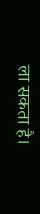ला सकता है।